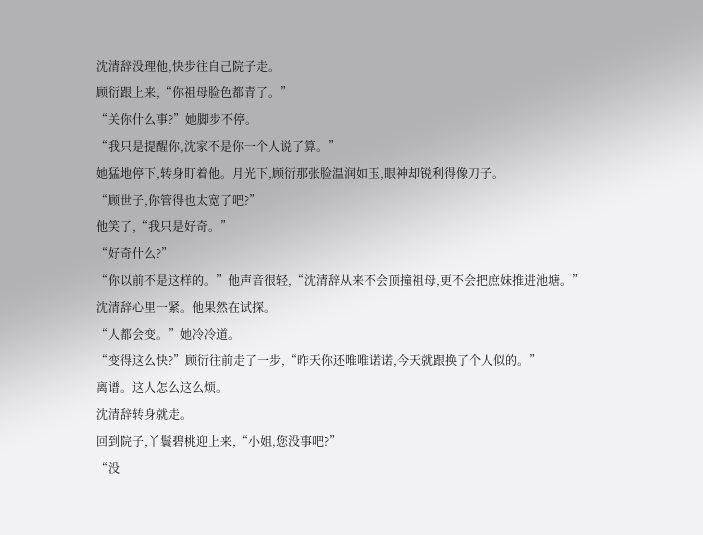沈清辞没理他,快步往自己院子走。
顾衍跟上来,“你祖母脸色都青了。”
“关你什么事?”她脚步不停。
“我只是提醒你,沈家不是你一个人说了算。”
她猛地停下,转身盯着他。月光下,顾衍那张脸温润如玉,眼神却锐利得像刀子。
“顾世子,你管得也太宽了吧?”
他笑了,“我只是好奇。”
“好奇什么?”
“你以前不是这样的。”他声音很轻,“沈清辞从来不会顶撞祖母,更不会把庶妹推进池塘。”
沈清辞心里一紧。他果然在试探。
“人都会变。”她冷冷道。
“变得这么快?”顾衍往前走了一步,“昨天你还唯唯诺诺,今天就跟换了个人似的。”
离谱。这人怎么这么烦。
沈清辞转身就走。
回到院子,丫鬟碧桃迎上来,“小姐,您没事吧?”
“没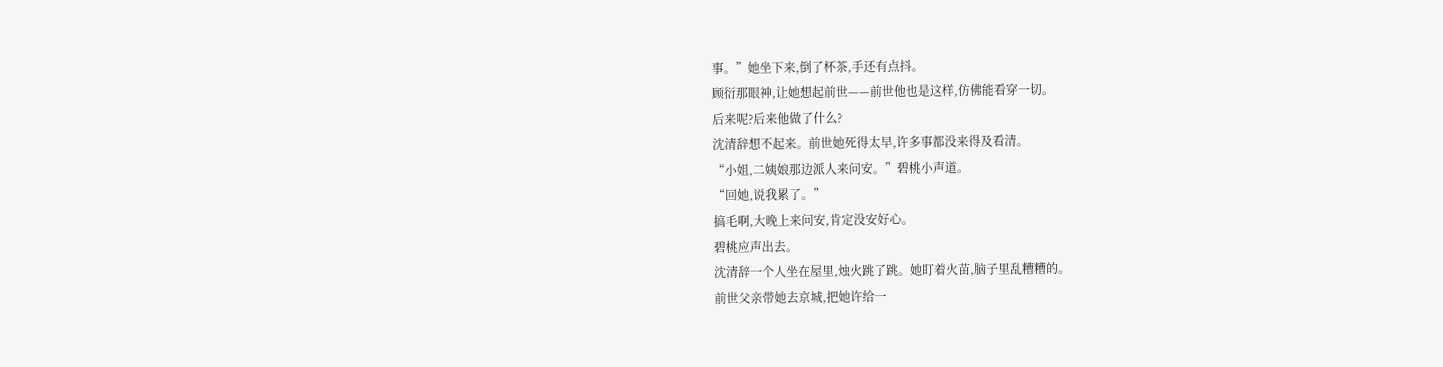事。”她坐下来,倒了杯茶,手还有点抖。
顾衍那眼神,让她想起前世——前世他也是这样,仿佛能看穿一切。
后来呢?后来他做了什么?
沈清辞想不起来。前世她死得太早,许多事都没来得及看清。
“小姐,二姨娘那边派人来问安。”碧桃小声道。
“回她,说我累了。”
搞毛啊,大晚上来问安,肯定没安好心。
碧桃应声出去。
沈清辞一个人坐在屋里,烛火跳了跳。她盯着火苗,脑子里乱糟糟的。
前世父亲带她去京城,把她许给一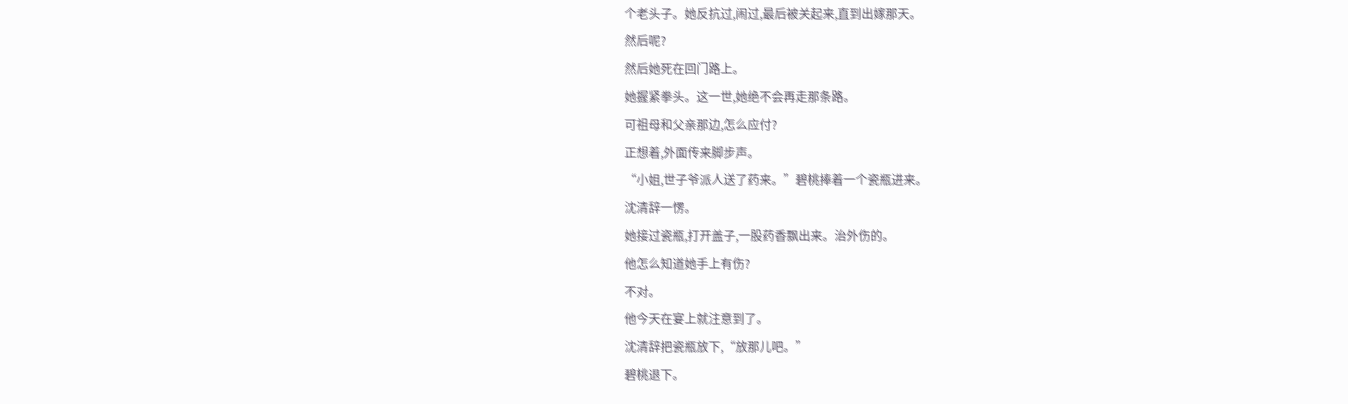个老头子。她反抗过,闹过,最后被关起来,直到出嫁那天。
然后呢?
然后她死在回门路上。
她握紧拳头。这一世,她绝不会再走那条路。
可祖母和父亲那边,怎么应付?
正想着,外面传来脚步声。
“小姐,世子爷派人送了药来。”碧桃捧着一个瓷瓶进来。
沈清辞一愣。
她接过瓷瓶,打开盖子,一股药香飘出来。治外伤的。
他怎么知道她手上有伤?
不对。
他今天在宴上就注意到了。
沈清辞把瓷瓶放下,“放那儿吧。”
碧桃退下。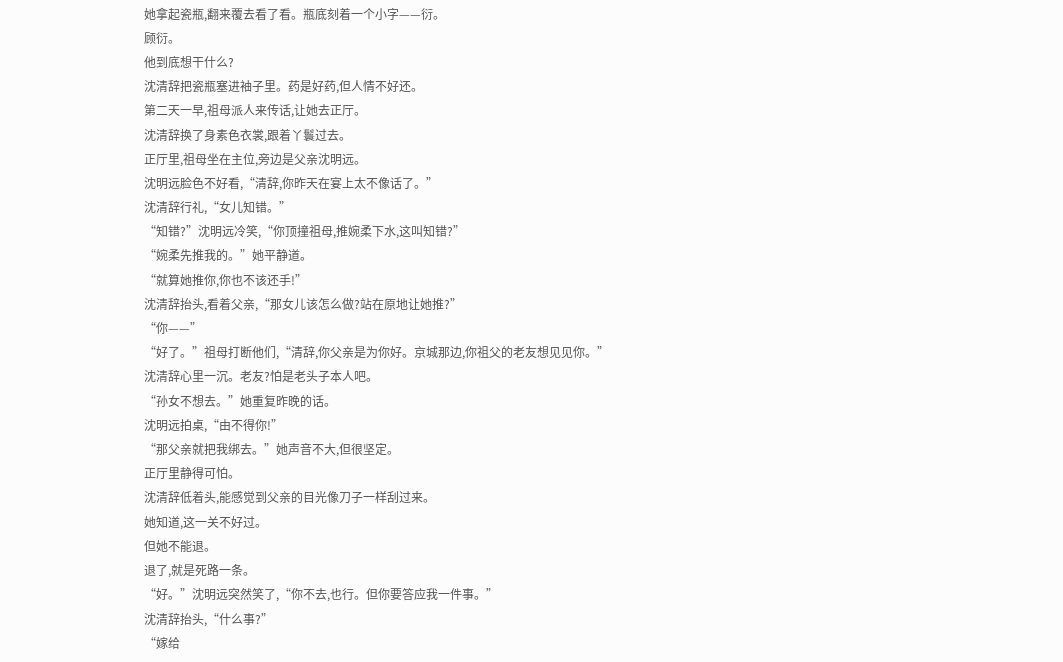她拿起瓷瓶,翻来覆去看了看。瓶底刻着一个小字——衍。
顾衍。
他到底想干什么?
沈清辞把瓷瓶塞进袖子里。药是好药,但人情不好还。
第二天一早,祖母派人来传话,让她去正厅。
沈清辞换了身素色衣裳,跟着丫鬟过去。
正厅里,祖母坐在主位,旁边是父亲沈明远。
沈明远脸色不好看,“清辞,你昨天在宴上太不像话了。”
沈清辞行礼,“女儿知错。”
“知错?”沈明远冷笑,“你顶撞祖母,推婉柔下水,这叫知错?”
“婉柔先推我的。”她平静道。
“就算她推你,你也不该还手!”
沈清辞抬头,看着父亲,“那女儿该怎么做?站在原地让她推?”
“你——”
“好了。”祖母打断他们,“清辞,你父亲是为你好。京城那边,你祖父的老友想见见你。”
沈清辞心里一沉。老友?怕是老头子本人吧。
“孙女不想去。”她重复昨晚的话。
沈明远拍桌,“由不得你!”
“那父亲就把我绑去。”她声音不大,但很坚定。
正厅里静得可怕。
沈清辞低着头,能感觉到父亲的目光像刀子一样刮过来。
她知道,这一关不好过。
但她不能退。
退了,就是死路一条。
“好。”沈明远突然笑了,“你不去,也行。但你要答应我一件事。”
沈清辞抬头,“什么事?”
“嫁给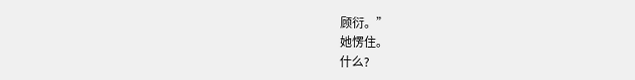顾衍。”
她愣住。
什么?